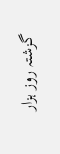گزشتہ روز ہزار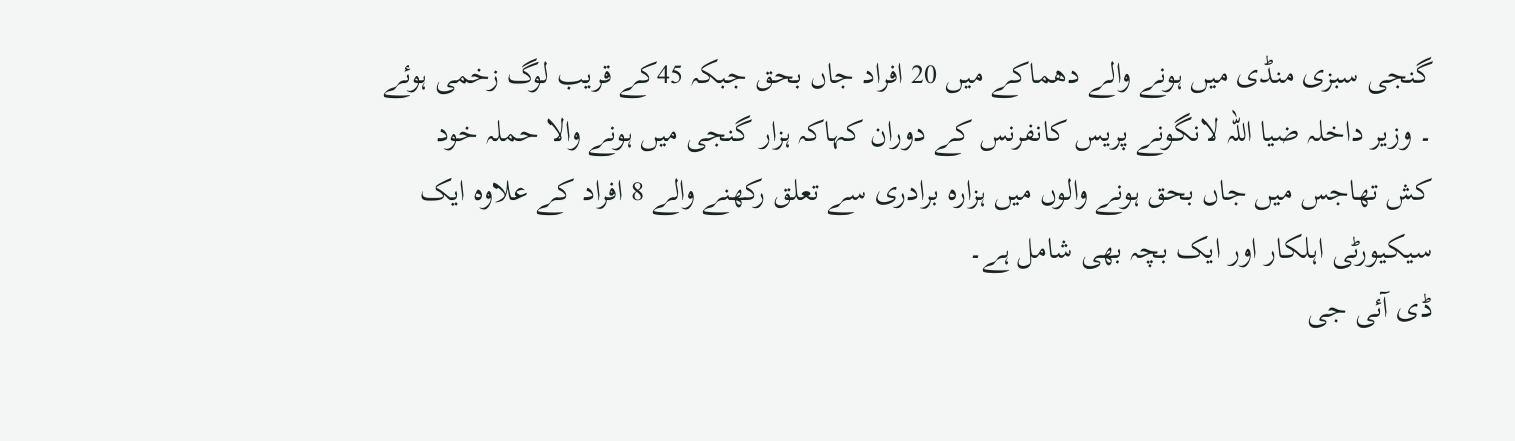گنجی سبزی منڈی میں ہونے والے دھماکے میں 20 افراد جاں بحق جبکہ 45کے قریب لوگ زخمی ہوئے ۔ وزیر داخلہ ضیا اللہ لانگونے پریس کانفرنس کے دوران کہاکہ ہزار گنجی میں ہونے والا حملہ خود کش تھاجس میں جاں بحق ہونے والوں میں ہزارہ برادری سے تعلق رکھنے والے 8 افراد کے علاوہ ایک سیکیورٹی اہلکار اور ایک بچہ بھی شامل ہے۔
ڈی آئی جی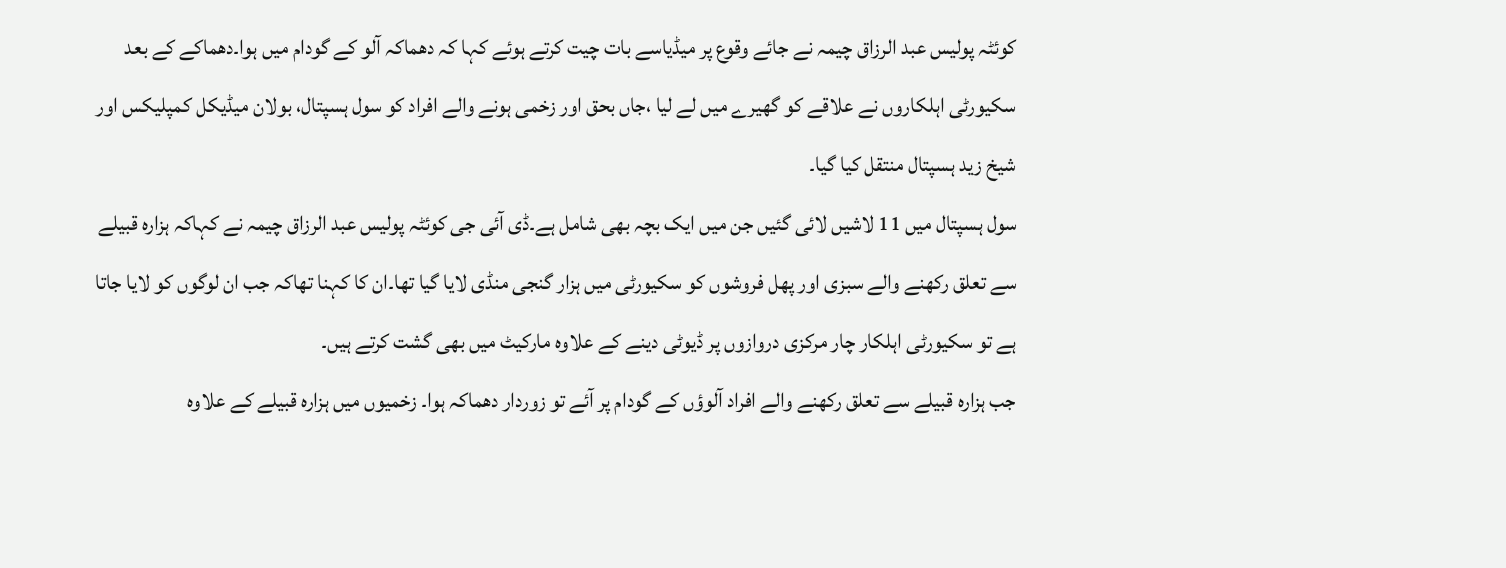کوئٹہ پولیس عبد الرزاق چیمہ نے جائے وقوع پر میڈیاسے بات چیت کرتے ہوئے کہا کہ دھماکہ آلو کے گودام میں ہوا۔دھماکے کے بعد سکیورٹی اہلکاروں نے علاقے کو گھیرے میں لے لیا ،جاں بحق اور زخمی ہونے والے افراد کو سول ہسپتال، بولان میڈیکل کمپلیکس اور شیخ زید ہسپتال منتقل کیا گیا۔
سول ہسپتال میں 11 لاشیں لائی گئیں جن میں ایک بچہ بھی شامل ہے۔ڈی آئی جی کوئٹہ پولیس عبد الرزاق چیمہ نے کہاکہ ہزارہ قبیلے سے تعلق رکھنے والے سبزی اور پھل فروشوں کو سکیورٹی میں ہزار گنجی منڈی لایا گیا تھا۔ان کا کہنا تھاکہ جب ان لوگوں کو لایا جاتا ہے تو سکیورٹی اہلکار چار مرکزی دروازوں پر ڈیوٹی دینے کے علاوہ مارکیٹ میں بھی گشت کرتے ہیں۔
جب ہزارہ قبیلے سے تعلق رکھنے والے افراد آلوؤں کے گودام پر آئے تو زوردار دھماکہ ہوا۔ زخمیوں میں ہزارہ قبیلے کے علاوہ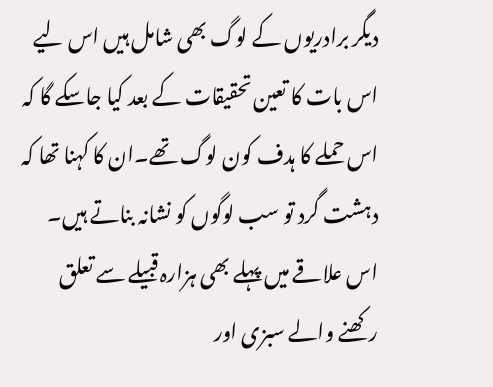دیگر برادریوں کے لوگ بھی شامل ہیں اس لیے اس بات کا تعین تحقیقات کے بعد کیا جاسکے گا کہ اس حملے کا ہدف کون لوگ تھے۔ان کا کہنا تھا کہ دہشت گرد تو سب لوگوں کو نشانہ بناتے ہیں۔
اس علاقے میں پہلے بھی ہزارہ قبیلے سے تعلق رکھنے والے سبزی اور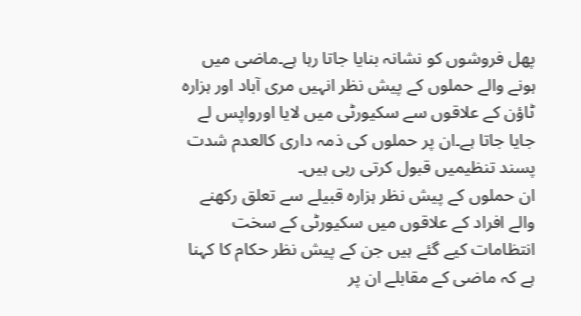پھل فروشوں کو نشانہ بنایا جاتا رہا ہے۔ماضی میں ہونے والے حملوں کے پیش نظر انہیں مری آباد اور ہزارہ ٹاؤن کے علاقوں سے سکیورٹی میں لایا اورواپس لے جایا جاتا ہے۔ان پر حملوں کی ذمہ داری کالعدم شدت پسند تنظیمیں قبول کرتی رہی ہیں۔
ان حملوں کے پیش نظر ہزارہ قبیلے سے تعلق رکھنے والے افراد کے علاقوں میں سکیورٹی کے سخت انتظامات کیے گئے ہیں جن کے پیش نظر حکام کا کہنا ہے کہ ماضی کے مقابلے ان پر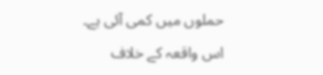حملوں میں کمی آئی ہے۔
اس واقعہ کے خلاف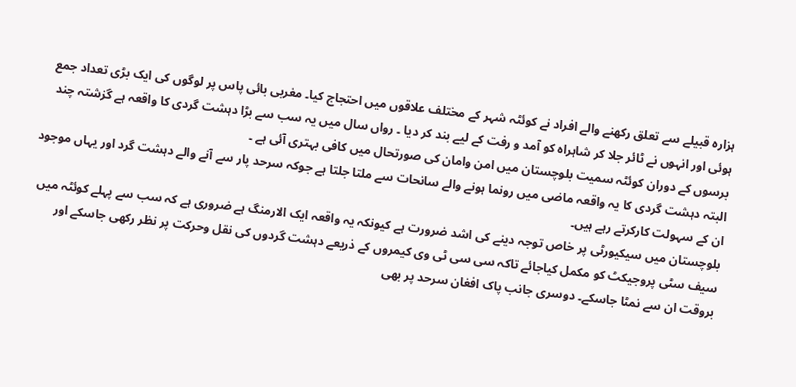ہزارہ قبیلے سے تعلق رکھنے والے افراد نے کوئٹہ شہر کے مختلف علاقوں میں احتجاج کیا۔ مغربی بائی پاس پر لوگوں کی ایک بڑی تعداد جمع ہوئی اور انہوں نے ٹائر جلا کر شاہراہ کو آمد و رفت کے لیے بند کر دیا ۔ رواں سال میں یہ سب سے بڑا دہشت گردی کا واقعہ ہے گزشتہ چند برسوں کے دوران کوئٹہ سمیت بلوچستان میں امن وامان کی صورتحال میں کافی بہتری آئی ہے ۔
البتہ دہشت گردی کا یہ واقعہ ماضی میں رونما ہونے والے سانحات سے ملتا جلتا ہے جوکہ سرحد پار سے آنے والے دہشت گرد اور یہاں موجود ان کے سہولت کارکرتے رہے ہیں۔
بلوچستان میں سیکیورٹی پر خاص توجہ دینے کی اشد ضرورت ہے کیونکہ یہ واقعہ ایک الارمنگ ہے ضروری ہے کہ سب سے پہلے کوئٹہ میں سیف سٹی پروجیکٹ کو مکمل کیاجائے تاکہ سی سی ٹی وی کیمروں کے ذریعے دہشت گردوں کی نقل وحرکت پر نظر رکھی جاسکے اور بروقت ان سے نمٹا جاسکے۔ دوسری جانب پاک افغان سرحد پر بھی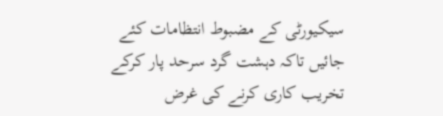سیکیورٹی کے مضبوط انتظامات کئے جائیں تاکہ دہشت گرد سرحد پار کرکے تخریب کاری کرنے کی غرض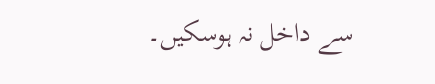سے داخل نہ ہوسکیں۔